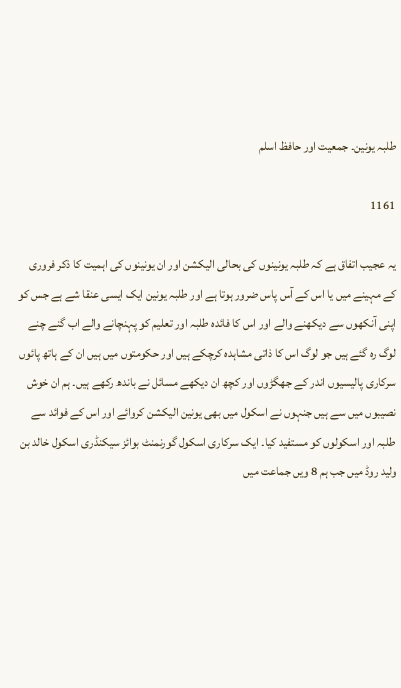طلبہ یونین۔ جمعیت اور حافظ اسلم

1161

یہ عجیب اتفاق ہے کہ طلبہ یونینوں کی بحالی الیکشن اور ان یونینوں کی اہمیت کا ذکر فروری کے مہینے میں یا اس کے آس پاس ضرور ہوتا ہے اور طلبہ یونین ایک ایسی عنقا شے ہے جس کو اپنی آنکھوں سے دیکھنے والے اور اس کا فائدہ طلبہ اور تعلیم کو پہنچانے والے اب گنے چنے لوگ رہ گئے ہیں جو لوگ اس کا ذاتی مشاہدہ کرچکے ہیں اور حکومتوں میں ہیں ان کے ہاتھ پائوں سرکاری پالیسیوں اندر کے جھگڑوں اور کچھ ان دیکھے مسائل نے باندھ رکھے ہیں۔ ہم ان خوش نصیبوں میں سے ہیں جنہوں نے اسکول میں بھی یونین الیکشن کروائے اور اس کے فوائد سے طلبہ اور اسکولوں کو مستفید کیا۔ ایک سرکاری اسکول گورنمنٹ بوائز سیکنڈری اسکول خالد بن ولید روڈ میں جب ہم 8 ویں جماعت میں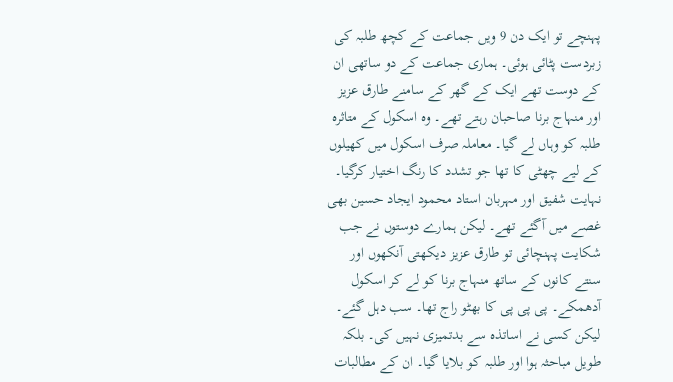پہنچے تو ایک دن 9 ویں جماعت کے کچھ طلبہ کی زبردست پٹائی ہوئی۔ ہماری جماعت کے دو ساتھی ان کے دوست تھے ایک کے گھر کے سامنے طارق عزیز اور منہاج برنا صاحبان رہتے تھے۔ وہ اسکول کے متاثرہ طلبہ کو وہاں لے گیا۔ معاملہ صرف اسکول میں کھیلوں کے لیے چھٹی کا تھا جو تشدد کا رنگ اختیار کرگیا۔ نہایت شفیق اور مہربان استاد محمود ایجاد حسین بھی غصے میں آگئے تھے۔ لیکن ہمارے دوستوں نے جب شکایت پہنچائی تو طارق عزیز دیکھتی آنکھوں اور سنتے کانوں کے ساتھ منہاج برنا کو لے کر اسکول آدھمکے۔ پی پی پی کا بھٹو راج تھا۔ سب دہل گئے۔ لیکن کسی نے اساتذہ سے بدتمیزی نہیں کی۔ بلکہ طویل مباحثہ ہوا اور طلبہ کو بلایا گیا۔ ان کے مطالبات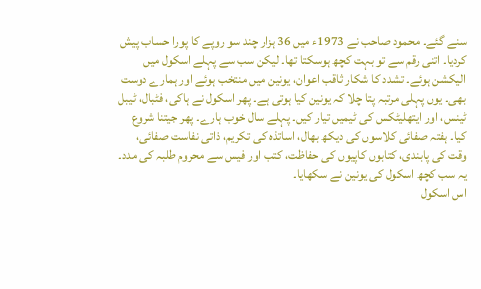سنے گئے۔ محمود صاحب نے 1973ء میں 36 ہزار چند سو روپے کا پورا حساب پیش کردیا۔ اتنی رقم سے تو بہت کچھ ہوسکتا تھا۔ لیکن سب سے پہلے اسکول میں الیکشن ہوئے۔ تشدد کا شکار ثاقب اعوان، یونین میں منتخب ہوئے اور ہمارے دوست بھی۔ یوں پہلی مرتبہ پتا چلا کہ یونین کیا ہوتی ہے۔ پھر اسکول نے ہاکی، فٹبال، ٹیبل ٹینس، اور ایتھلیٹکس کی ٹیمیں تیار کیں۔ پہلے سال خوب ہارے۔ پھر جیتنا شروع کیا۔ ہفتہ صفائی کلاسوں کی دیکھ بھال، اساتذہ کی تکریم، ذاتی نفاست صفائی، وقت کی پابندی، کتابوں کاپیوں کی حفاظت، کتب اور فیس سے محروم طلبہ کی مدد۔ یہ سب کچھ اسکول کی یونین نے سکھایا۔
اس اسکول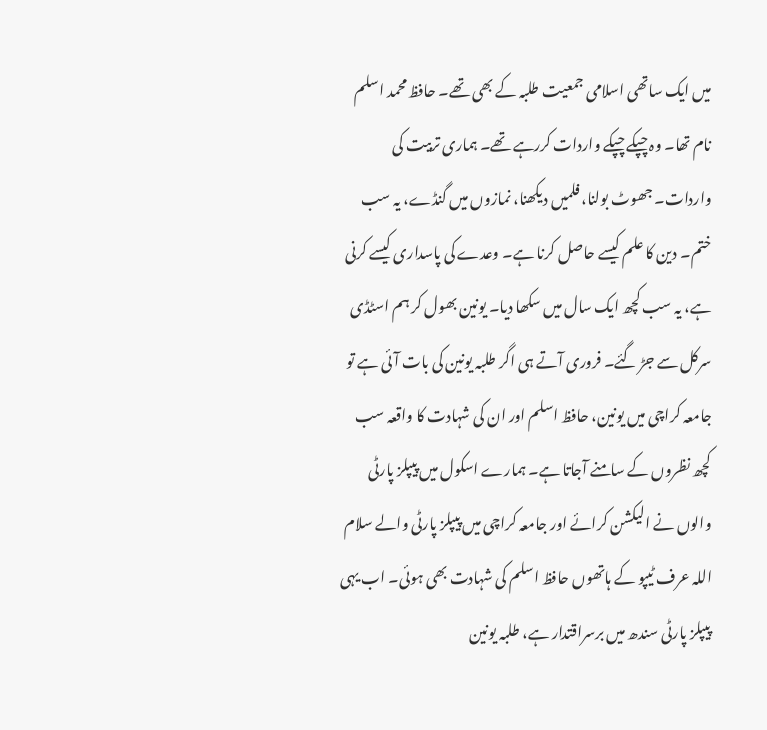میں ایک ساتھی اسلامی جمعیت طلبہ کے بھی تھے۔ حافظ محمد اسلم نام تھا۔ وہ چپکے چپکے واردات کررہے تھے۔ ہماری تربیت کی واردات۔ جھوٹ بولنا، فلمیں دیکھنا، نمازوں میں گنڈے، یہ سب ختم۔ دین کا علم کیسے حاصل کرنا ہے۔ وعدے کی پاسداری کیسے کرنی ہے، یہ سب کچھ ایک سال میں سکھا دیا۔ یونین بھول کر ہم اسٹڈی سرکل سے جڑ گئے۔ فروری آتے ہی اگر طلبہ یونین کی بات آئی ہے تو جامعہ کراچی میں یونین، حافظ اسلم اور ان کی شہادت کا واقعہ سب کچھ نظروں کے سامنے آجاتا ہے۔ ہمارے اسکول میں پیپلز پارٹی والوں نے الیکشن کرائے اور جامعہ کراچی میں پیپلز پارٹی والے سلام اللہ عرف ٹیپو کے ہاتھوں حافظ اسلم کی شہادت بھی ہوئی۔ اب یہی پیپلز پارٹی سندھ میں برسراقتدار ہے، طلبہ یونین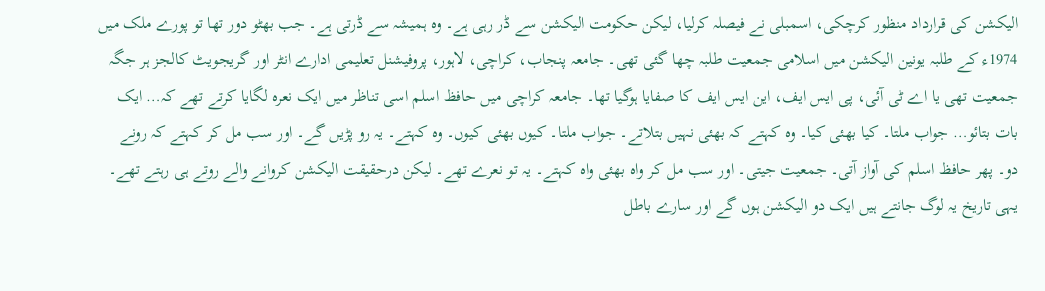الیکشن کی قرارداد منظور کرچکی، اسمبلی نے فیصلہ کرلیا، لیکن حکومت الیکشن سے ڈر رہی ہے۔ وہ ہمیشہ سے ڈرتی ہے۔ جب بھٹو دور تھا تو پورے ملک میں 1974ء کے طلبہ یونین الیکشن میں اسلامی جمعیت طلبہ چھا گئی تھی۔ جامعہ پنجاب، کراچی، لاہور، پروفیشنل تعلیمی ادارے انٹر اور گریجویٹ کالجز ہر جگہ جمعیت تھی یا اے ٹی آئی، پی ایس ایف، این ایس ایف کا صفایا ہوگیا تھا۔ جامعہ کراچی میں حافظ اسلم اسی تناظر میں ایک نعرہ لگایا کرتے تھے کہ… ایک بات بتائو… جواب ملتا۔ کیا بھئی کیا۔ وہ کہتے کہ بھئی نہیں بتلاتے۔ جواب ملتا۔ کیوں بھئی کیوں۔ وہ کہتے۔ یہ رو پڑیں گے۔ اور سب مل کر کہتے کہ رونے دو۔ پھر حافظ اسلم کی آواز آتی۔ جمعیت جیتی۔ اور سب مل کر واہ بھئی واہ کہتے۔ یہ تو نعرے تھے۔ لیکن درحقیقت الیکشن کروانے والے روتے ہی رہتے تھے۔ یہی تاریخ یہ لوگ جانتے ہیں ایک دو الیکشن ہوں گے اور سارے باطل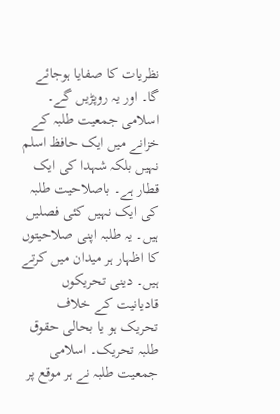نظریات کا صفایا ہوجائے گا۔ اور یہ روپڑیں گے۔ اسلامی جمعیت طلبہ کے خزانے میں ایک حافظ اسلم نہیں بلکہ شہدا کی ایک قطار ہے۔ باصلاحیت طلبہ کی ایک نہیں کئی فصلیں ہیں۔ یہ طلبہ اپنی صلاحیتوں کا اظہار ہر میدان میں کرتے ہیں۔ دینی تحریکوں قادیانیت کے خلاف تحریک ہو یا بحالی حقوق طلبہ تحریک۔ اسلامی جمعیت طلبہ نے ہر موقع پر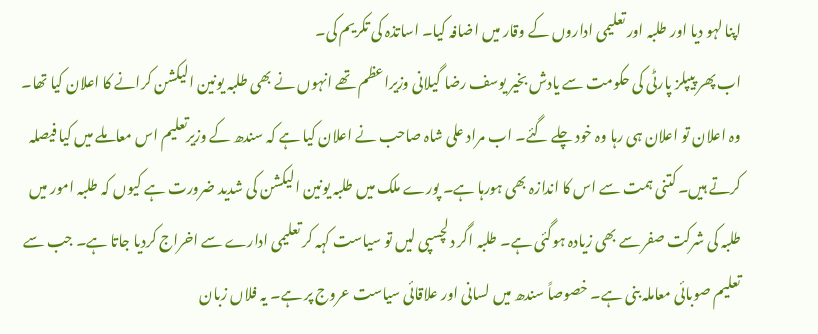اپنا لہو دیا اور طلبہ اور تعلیمی اداروں کے وقار میں اضافہ کیا۔ اساتذہ کی تکریم کی۔
اب پھر پیپلز پارٹی کی حکومت سے یادش بخیر یوسف رضا گیلانی وزیراعظم تھے انہوں نے بھی طلبہ یونین الیکشن کرانے کا اعلان کیا تھا۔ وہ اعلان تو اعلان ہی رہا وہ خود چلے گئے۔ اب مراد علی شاہ صاحب نے اعلان کیا ہے کہ سندھ کے وزیرتعلیم اس معاملے میں کیا فیصلہ کرتے ہیں۔ کتنی ہمت سے اس کا اندازہ بھی ہورہا ہے۔ پورے ملک میں طلبہ یونین الیکشن کی شدید ضرورت ہے کیوں کہ طلبہ امور میں طلبہ کی شرکت صفر سے بھی زیادہ ہوگئی ہے۔ طلبہ اگر دلچسپی لیں تو سیاست کہہ کر تعلیمی ادارے سے اخراج کردیا جاتا ہے۔ جب سے تعلیم صوبائی معاملہ بنی ہے۔ خصوصاً سندھ میں لسانی اور علاقائی سیاست عروج پر ہے۔ یہ فلاں زبان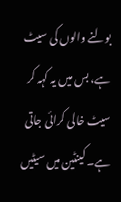بولنے والوں کی سیٹ ہے، بس میں یہ کہہ کر سیٹ خالی کرائی جاتی ہے۔ کینٹین میں سیٹیں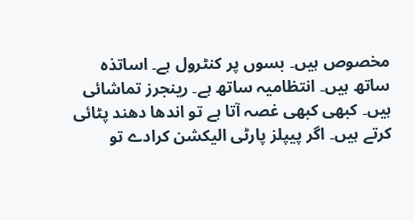مخصوص ہیں۔ بسوں پر کنٹرول ہے۔ اساتذہ ساتھ ہیں۔ انتظامیہ ساتھ ہے۔ رینجرز تماشائی ہیں۔ کبھی کبھی غصہ آتا ہے تو اندھا دھند پٹائی کرتے ہیں۔ اگر پیپلز پارٹی الیکشن کرادے تو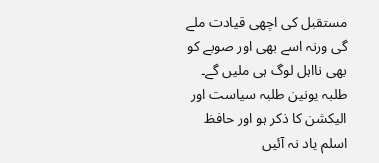مستقبل کی اچھی قیادت ملے گی ورنہ اسے بھی اور صوبے کو بھی نااہل لوگ ہی ملیں گے۔ طلبہ یونین طلبہ سیاست اور الیکشن کا ذکر ہو اور حافظ اسلم یاد نہ آئیں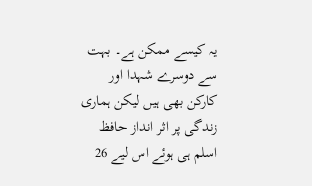یہ کیسے ممکن ہے۔ بہت سے دوسرے شہدا اور کارکن بھی ہیں لیکن ہماری زندگی پر اثر انداز حافظ اسلم ہی ہوئے اس لیے 26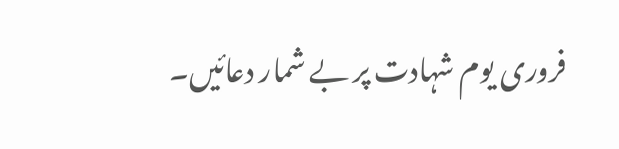فروری یوم شہادت پر بے شمار دعائیں۔